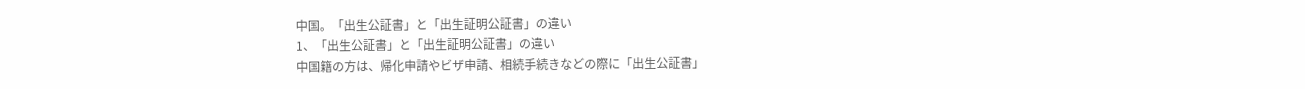中国。「出生公証書」と「出生証明公証書」の違い
1、「出生公証書」と「出生証明公証書」の違い
中国籍の方は、帰化申請やビザ申請、相続手続きなどの際に「出生公証書」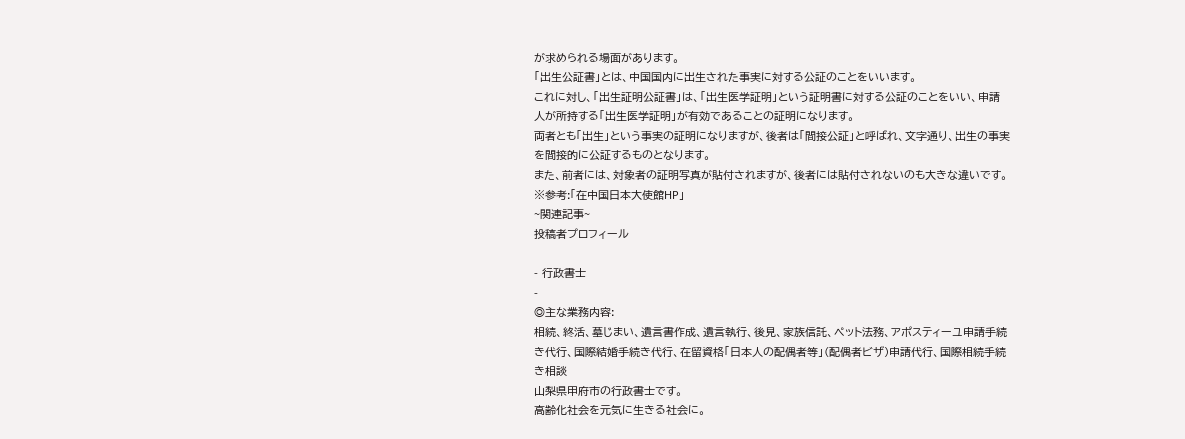が求められる場面があります。
「出生公証書」とは、中国国内に出生された事実に対する公証のことをいいます。
これに対し、「出生証明公証書」は、「出生医学証明」という証明書に対する公証のことをいい、申請人が所持する「出生医学証明」が有効であることの証明になります。
両者とも「出生」という事実の証明になりますが、後者は「間接公証」と呼ばれ、文字通り、出生の事実を間接的に公証するものとなります。
また、前者には、対象者の証明写真が貼付されますが、後者には貼付されないのも大きな違いです。
※参考:「在中国日本大使館HP」
~関連記事~
投稿者プロフィール

- 行政書士
-
◎主な業務内容:
相続、終活、墓じまい、遺言書作成、遺言執行、後見、家族信託、ペット法務、アポスティーユ申請手続き代行、国際結婚手続き代行、在留資格「日本人の配偶者等」(配偶者ビザ)申請代行、国際相続手続き相談
山梨県甲府市の行政書士です。
高齢化社会を元気に生きる社会に。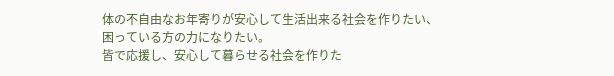体の不自由なお年寄りが安心して生活出来る社会を作りたい、
困っている方の力になりたい。
皆で応援し、安心して暮らせる社会を作りた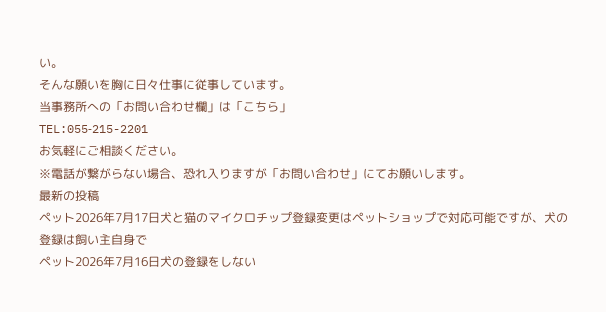い。
そんな願いを胸に日々仕事に従事しています。
当事務所への「お問い合わせ欄」は「こちら」
TEL:055‐215-2201
お気軽にご相談ください。
※電話が繋がらない場合、恐れ入りますが「お問い合わせ」にてお願いします。
最新の投稿
ペット2026年7月17日犬と猫のマイクロチップ登録変更はペットショップで対応可能ですが、犬の登録は飼い主自身で
ペット2026年7月16日犬の登録をしない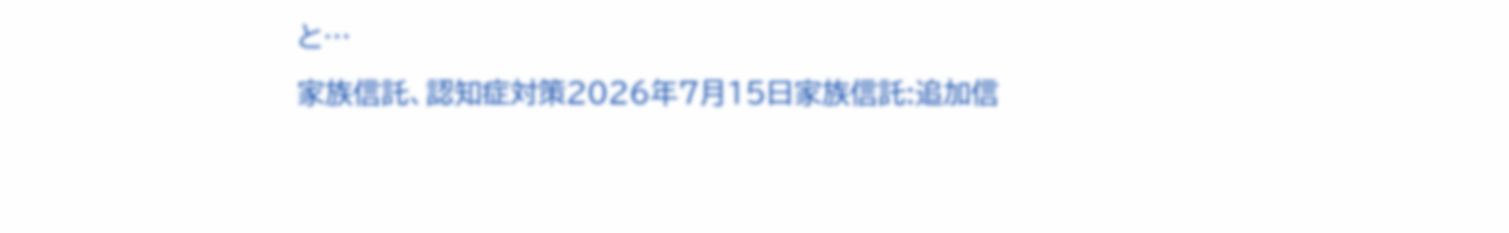と…
家族信託、認知症対策2026年7月15日家族信託:追加信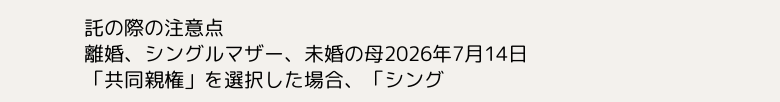託の際の注意点
離婚、シングルマザー、未婚の母2026年7月14日「共同親権」を選択した場合、「シング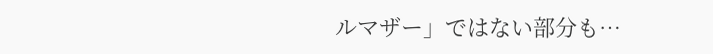ルマザー」ではない部分も…